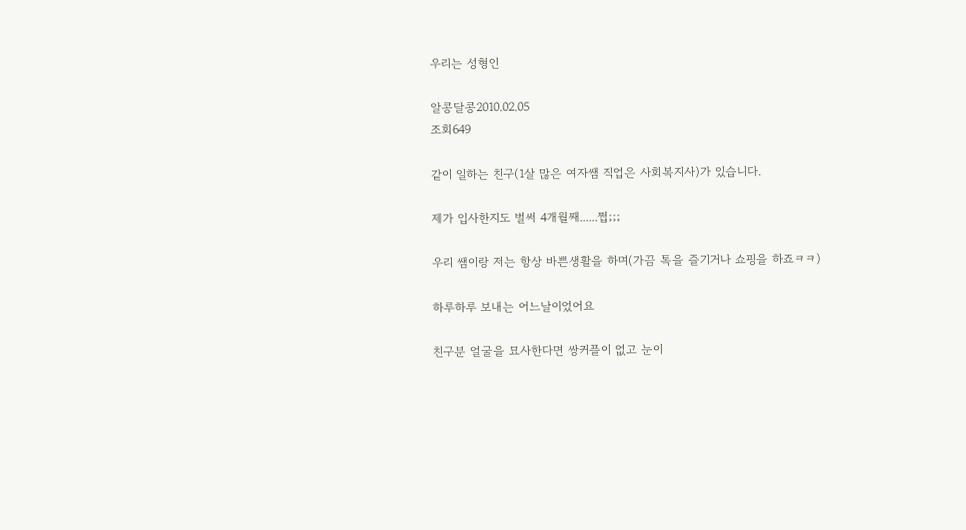우리는 성형인

알콩달콩2010.02.05
조회649

같이 일하는 친구(1살 많은 여자쌤 직업은 사회복지사)가 있습니다.

제가 입사한지도 벌써 4개월째......쩝;;;

우리 쌤이랑 저는 항상 바쁜생활을 하며(가끔 톡을 즐기거나 쇼핑을 하죠ㅋㅋ)

하루하루 보내는 어느날이었어요

친구분 얼굴을 묘사한다면 쌍커플이 없고 눈이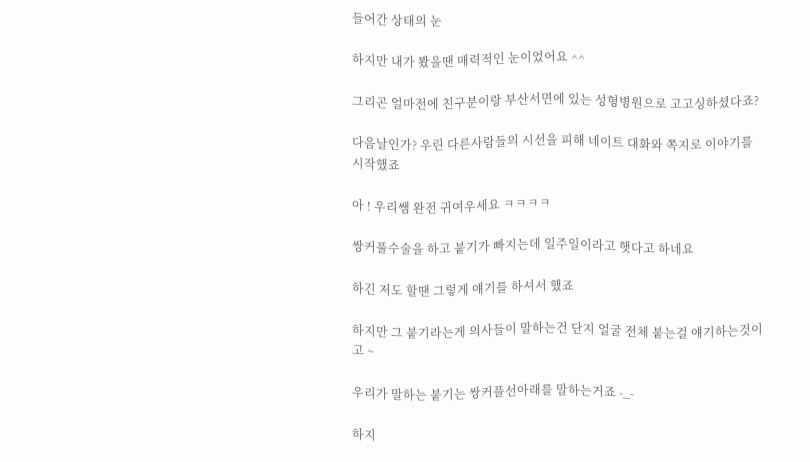들어간 상태의 눈

하지만 내가 봤을땐 매력적인 눈이었어요 ^^

그리곤 얼마전에 친구분이랑 부산서면에 있는 성형병원으로 고고싱하셨다죠?

다음날인가? 우린 다른사람들의 시선을 피해 네이트 대화와 쪽지로 이야기를 시작했죠

아 ! 우리쌤 완전 귀여우세요 ㅋㅋㅋㅋ

쌍커풀수술을 하고 붙기가 빠지는데 일주일이라고 햇다고 하네요

하긴 저도 할땐 그렇게 얘기를 하셔서 했죠

하지만 그 붙기라는게 의사들이 말하는건 단지 얼굴 전체 붙는걸 얘기하는것이고 ~

우리가 말하는 붙기는 쌍커플선아래를 말하는거죠 -_-

하지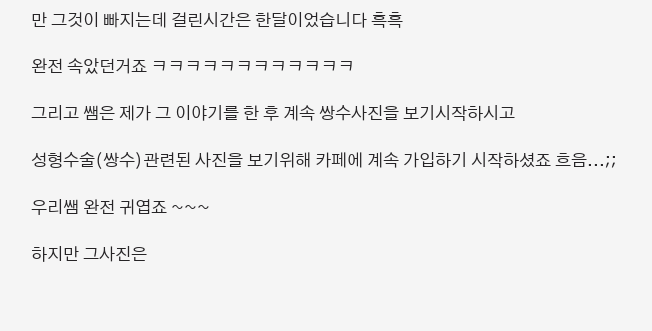만 그것이 빠지는데 걸린시간은 한달이었습니다 흑흑

완전 속았던거죠 ㅋㅋㅋㅋㅋㅋㅋㅋㅋㅋㅋㅋ

그리고 쌤은 제가 그 이야기를 한 후 계속 쌍수사진을 보기시작하시고

성형수술(쌍수)관련된 사진을 보기위해 카페에 계속 가입하기 시작하셨죠 흐음...;;

우리쌤 완전 귀엽죠 ~~~

하지만 그사진은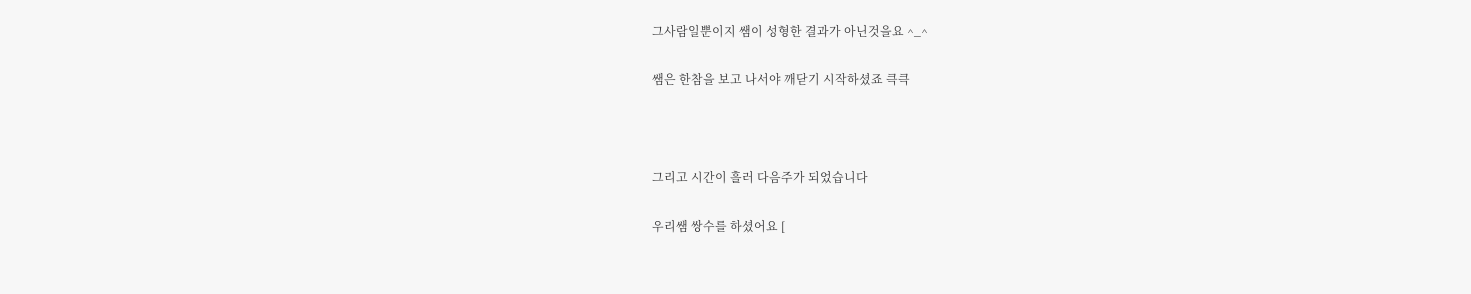그사람일뿐이지 쌤이 성형한 결과가 아닌것을요 ^_^

쌤은 한참을 보고 나서야 깨닫기 시작하셨죠 큭큭



그리고 시간이 흘러 다음주가 되었습니다

우리쌤 쌍수를 하셨어요 [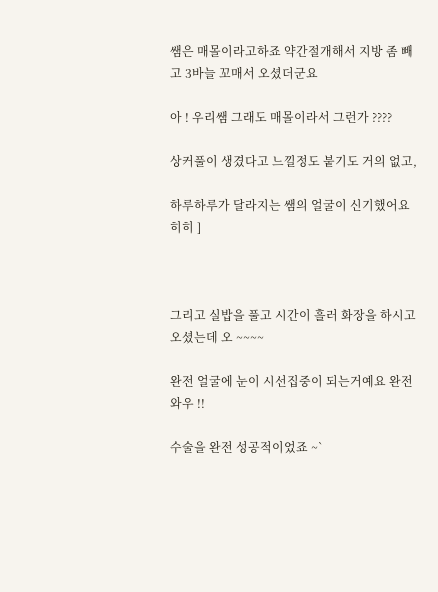쌤은 매몰이라고하죠 약간절개해서 지방 좀 빼고 3바늘 꼬매서 오셨더군요

아 ! 우리쌤 그래도 매몰이라서 그런가 ????

상커풀이 생겼다고 느낄정도 붙기도 거의 없고,

하루하루가 달라지는 쌤의 얼굴이 신기했어요 히히 ]



그리고 실밥을 풀고 시간이 흘러 화장을 하시고 오셨는데 오 ~~~~

완전 얼굴에 눈이 시선집중이 되는거예요 완전 와우 !!

수술을 완전 성공적이었죠 ~`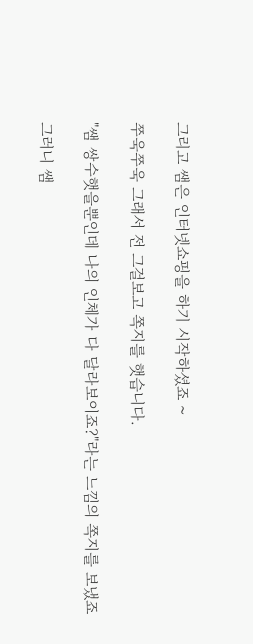그리고 쌤은 인터넷쇼핑을 하기 시작하셨죠 ~

쭈욱쭈욱 그래서 전 그걸보고 쪽지를 햇습니다.

"쌤 쌍수햇을뿐인데 나의 인체가 다 달라보이죠?"라는 느낌의 쪽지를 보냈죠

그러니 쌤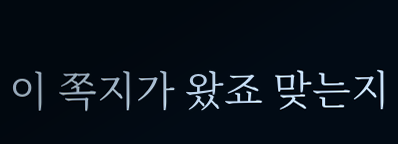이 쪽지가 왔죠 맞는지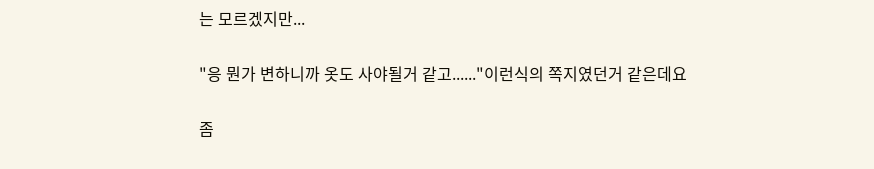는 모르겠지만...

"응 뭔가 변하니까 옷도 사야될거 같고......"이런식의 쪽지였던거 같은데요

좀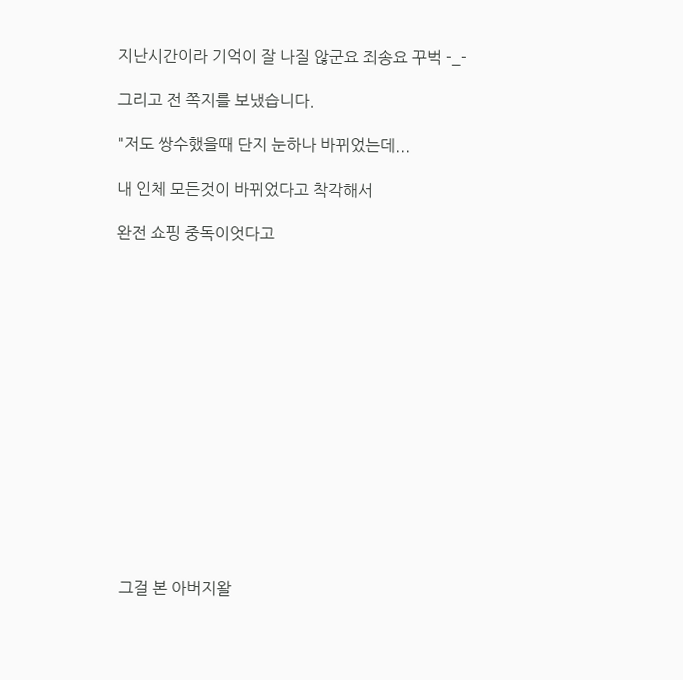지난시간이라 기억이 잘 나질 않군요 죄송요 꾸벅 -_-

그리고 전 쪽지를 보냈습니다.

"저도 쌍수했을때 단지 눈하나 바뀌었는데...

내 인체 모든것이 바뀌었다고 착각해서

완전 쇼핑 중독이엇다고















 그걸 본 아버지왈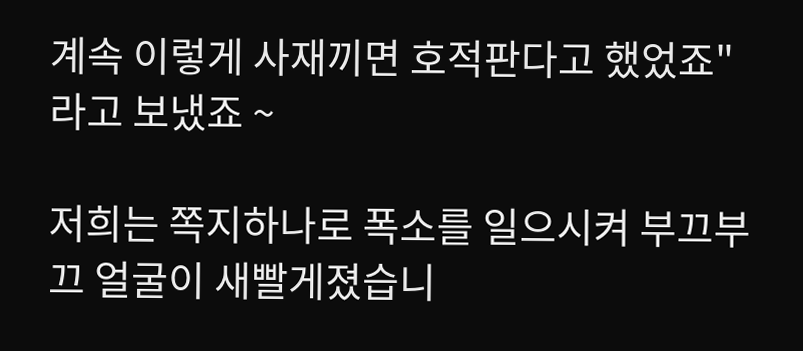계속 이렇게 사재끼면 호적판다고 했었죠"라고 보냈죠 ~

저희는 쪽지하나로 폭소를 일으시켜 부끄부끄 얼굴이 새빨게졌습니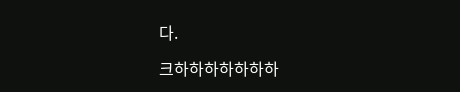다.

크하하하하하하하